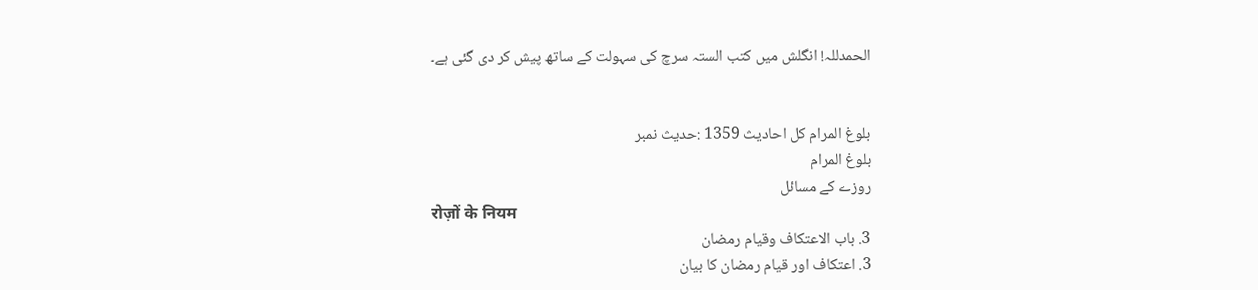الحمدللہ! انگلش میں کتب الستہ سرچ کی سہولت کے ساتھ پیش کر دی گئی ہے۔


بلوغ المرام کل احادیث 1359 :حدیث نمبر
بلوغ المرام
روزے کے مسائل
रोज़ों के नियम
3. باب الاعتكاف وقيام رمضان
3. اعتکاف اور قیام رمضان کا بیان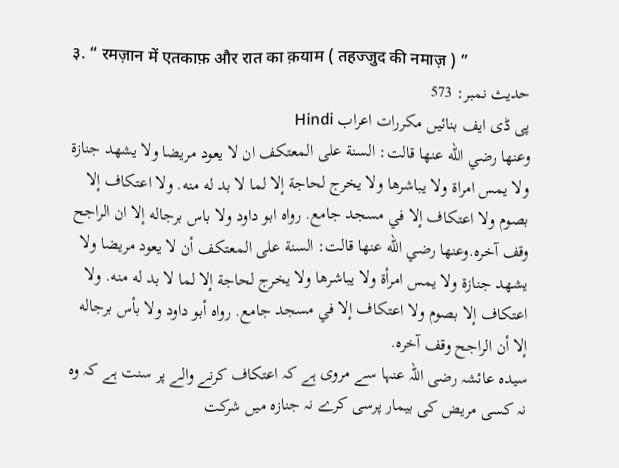३. “ रमज़ान में एतकाफ़ और रात का क़याम ( तहज्जुद की नमाज़ ) ”
حدیث نمبر: 573
پی ڈی ایف بنائیں مکررات اعراب Hindi
وعنها رضي الله عنها قالت: السنة على المعتكف ان لا يعود مريضا ولا يشهد جنازة ولا يمس امراة ولا يباشرها ولا يخرج لحاجة إلا لما لا بد له منه. ولا اعتكاف إلا بصوم ولا اعتكاف إلا في مسجد جامع. رواه ابو داود ولا باس برجاله إلا ان الراجح وقف آخره.وعنها رضي الله عنها قالت: السنة على المعتكف أن لا يعود مريضا ولا يشهد جنازة ولا يمس امرأة ولا يباشرها ولا يخرج لحاجة إلا لما لا بد له منه. ولا اعتكاف إلا بصوم ولا اعتكاف إلا في مسجد جامع. رواه أبو داود ولا بأس برجاله إلا أن الراجح وقف آخره.
سیدہ عائشہ رضی اللہ عنہا سے مروی ہے کہ اعتکاف کرنے والے پر سنت ہے کہ وہ نہ کسی مریض کی بیمار پرسی کرے نہ جنازہ میں شرکت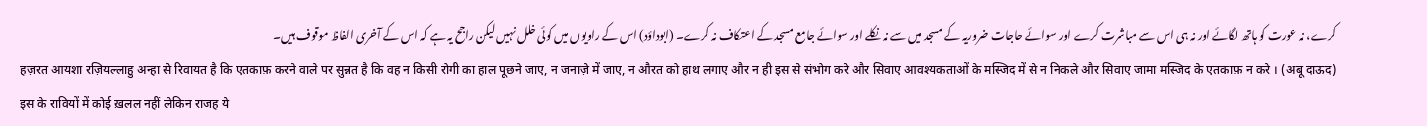کرے، نہ عورت کو ہاتھ لگائے اور نہ ہی اس سے مباشرت کرے اور سوائے حاجات ضروریہ کے مسجد میں سے نہ نکلے اور سوائے جامع مسجد کے اعتکاف نہ کرے۔ (ابوداؤد) اس کے راویوں میں کوئی خلل نہیں لیکن راجح یہ ہے کہ اس کے آخری الفاظ موقوف ہیں۔
हज़रत आयशा रज़ियल्लाहु अन्हा से रिवायत है कि एतकाफ़ करने वाले पर सुन्नत है कि वह न किसी रोगी का हाल पूछने जाए, न जनाज़े में जाए, न औरत को हाथ लगाए और न ही इस से संभोग करे और सिवाए आवश्यकताओं के मस्जिद में से न निकले और सिवाए जामा मस्जिद के एतकाफ़ न करे । (अबू दाऊद)
इस के रावियों में कोई ख़लल नहीं लेकिन राजह ये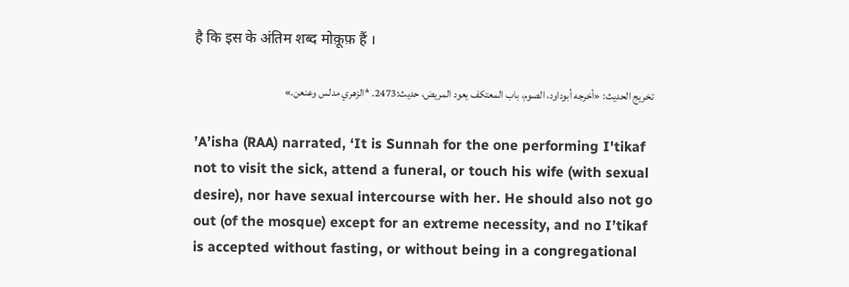है कि इस के अंतिम शब्द मोक़ूफ़ हैं ।

تخریج الحدیث: «أخرجه أبوداود، الصوم، باب المعتكف يعود المريض، حديث:2473. *الزهري مدلس وعنعن.»

’A’isha (RAA) narrated, ‘It is Sunnah for the one performing I'tikaf not to visit the sick, attend a funeral, or touch his wife (with sexual desire), nor have sexual intercourse with her. He should also not go out (of the mosque) except for an extreme necessity, and no I’tikaf is accepted without fasting, or without being in a congregational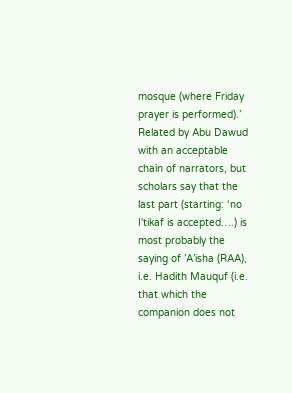mosque (where Friday prayer is performed).’ Related by Abu Dawud with an acceptable chain of narrators, but scholars say that the last part (starting: ‘no I'tikaf is accepted….) is most probably the saying of ’A’isha (RAA), i.e. Hadith Mauquf (i.e. that which the companion does not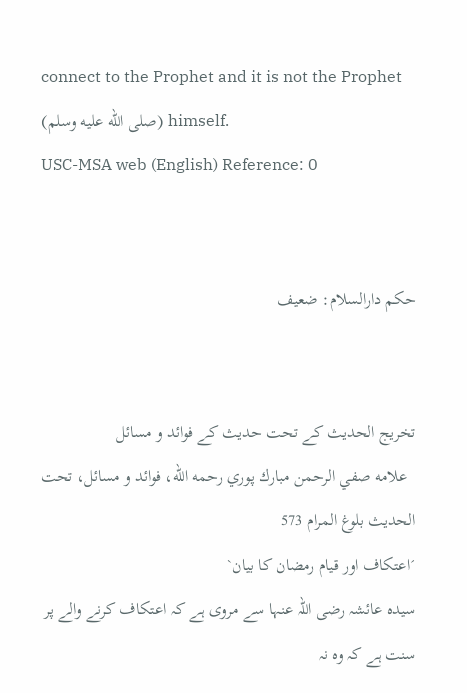connect to the Prophet and it is not the Prophet (صلى الله عليه وسلم) himself.
USC-MSA web (English) Reference: 0


حكم دارالسلام: ضعيف


تخریج الحدیث کے تحت حدیث کے فوائد و مسائل
  علامه صفي الرحمن مبارك پوري رحمه الله، فوائد و مسائل، تحت الحديث بلوغ المرام 573
´اعتکاف اور قیام رمضان کا بیان`
سیدہ عائشہ رضی اللہ عنہا سے مروی ہے کہ اعتکاف کرنے والے پر سنت ہے کہ وہ نہ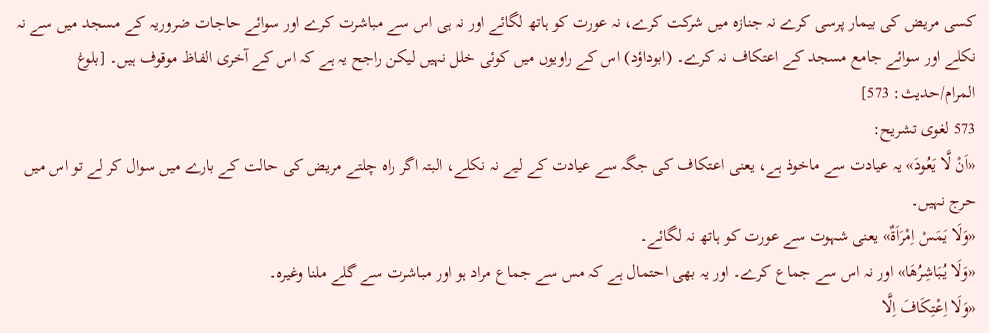کسی مریض کی بیمار پرسی کرے نہ جنازہ میں شرکت کرے، نہ عورت کو ہاتھ لگائے اور نہ ہی اس سے مباشرت کرے اور سوائے حاجات ضروریہ کے مسجد میں سے نہ نکلے اور سوائے جامع مسجد کے اعتکاف نہ کرے۔ (ابوداؤد) اس کے راویوں میں کوئی خلل نہیں لیکن راجح یہ ہے کہ اس کے آخری الفاظ موقوف ہیں۔ [بلوغ المرام/حدیث: 573]
573 لغوی تشریح:
«اَنْ لَّا يَعُودَ» یہ عیادت سے ماخوذ ہے، یعنی اعتکاف کی جگہ سے عیادت کے لیے نہ نکلے، البتہ اگر راہ چلتے مریض کی حالت کے بارے میں سوال کر لے تو اس میں حرج نہیں۔
«وَلَا يَمَسْ اِمْرَاَةٌ» یعنی شہوت سے عورت کو ہاتھ نہ لگائے۔
«وَلَا يُبَاشِرُهَا» اور نہ اس سے جماع کرے۔ اور یہ بھی احتمال ہے کہ مس سے جماع مراد ہو اور مباشرت سے گلے ملنا وغیرہ۔
«وَلَا اِعْتِكَافَ اِلَّا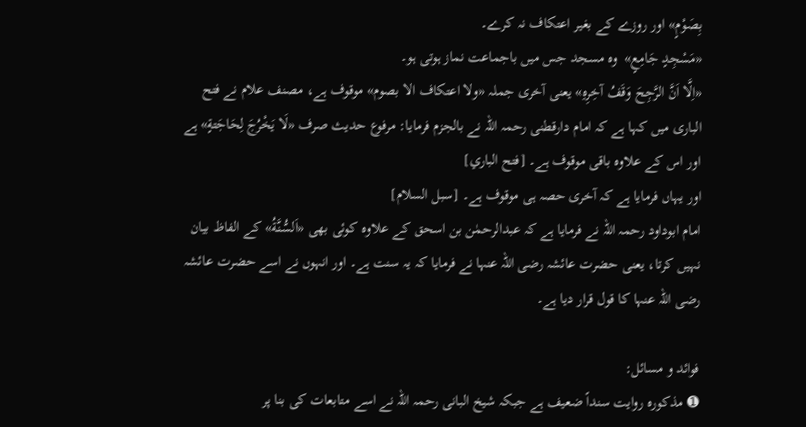بِصَوْمٍ» اور روزے کے بغیر اعتکاف نہ کرے۔
«مَسْجِدٍ جَامِعٍ»  وہ مسجد جس میں باجماعت نماز ہوتی ہو۔
«اِلَّا اَنَّ الرَّجِحَ وَقَفُ آخِرِهِ» یعنی آخری جملہ «ولا اعتكاف الا بصوم» موقوف ہے، مصنف علام نے فتح الباری میں کہا ہے کہ امام دارقطنی رحمہ اللہ نے بالجزم فرمایا: مرفوع حدیث صرف «لَا يَخْرُجَ لِحَاجَتةٍ» ہے اور اس کے علاوہ باقی موقوف ہے۔ [فتح الباري]
اور یہاں فرمایا ہے کہ آخری حصہ ہی موقوف ہے۔ [سبل السلام]
امام ابوداود رحمہ اللہ نے فرمایا ہے کہ عبدالرحمٰن بن اسحق کے علاوہ کوئی بھی «اَلسُّنَّةُ» کے الفاظ بیان نہیں کرتا، یعنی حضرت عائشہ رضی اللہ عنہا نے فرمایا کہ یہ سنت ہے۔ اور انہوں نے اسے حضرت عائشہ رضی اللہ عنہا کا قول قرار دیا ہے۔

فوائد و مسائل:
➊ مذکورہ روایت سنداً ضعیف ہے جبکہ شیخ البانی رحمہ اللہ نے اسے متابعات کی بنا پر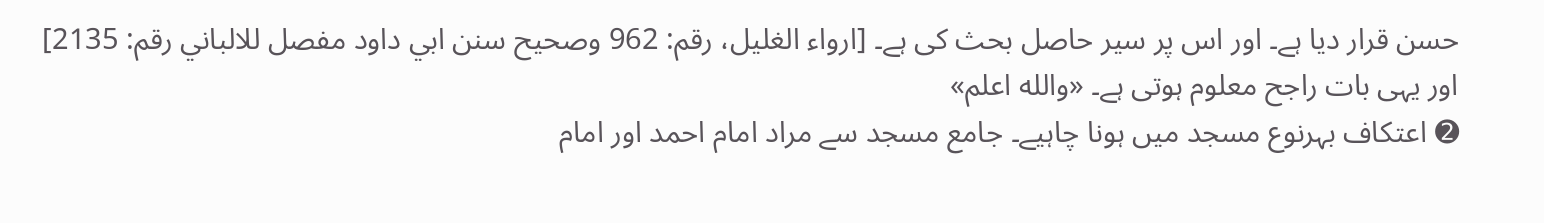حسن قرار دیا ہے۔ اور اس پر سیر حاصل بحث کی ہے۔ [ارواء الغليل، رقم: 962 وصحيح سنن ابي داود مفصل للالباني رقم: 2135]
اور یہی بات راجح معلوم ہوتی ہے۔ «والله اعلم»
➋ اعتکاف بہرنوع مسجد میں ہونا چاہیے۔ جامع مسجد سے مراد امام احمد اور امام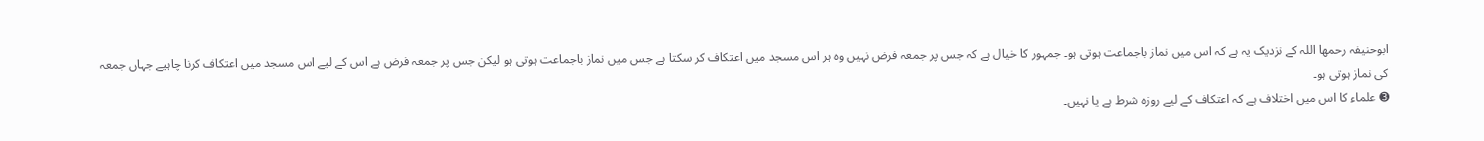ابوحنیفہ رحمها اللہ کے نزدیک یہ ہے کہ اس میں نماز باجماعت ہوتی ہو۔ جمہور کا خیال ہے کہ جس پر جمعہ فرض نہیں وہ ہر اس مسجد میں اعتکاف کر سکتا ہے جس میں نماز باجماعت ہوتی ہو لیکن جس پر جمعہ فرض ہے اس کے لیے اس مسجد میں اعتکاف کرنا چاہیے جہاں جمعہ کی نماز ہوتی ہو۔
➌ علماء کا اس میں اختلاف ہے کہ اعتکاف کے لیے روزہ شرط ہے یا نہیں۔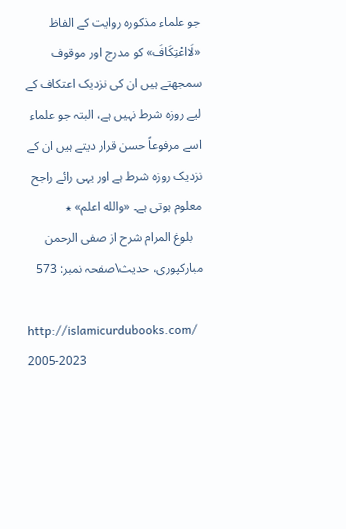جو علماء مذکورہ روایت کے الفاظ «لَااعْتِكَافَ» کو مدرج اور موقوف سمجھتے ہیں ان کی نزدیک اعتکاف کے لیے روزہ شرط نہیں ہے، البتہ جو علماء اسے مرفوعاً حسن قرار دیتے ہیں ان کے نزدیک روزہ شرط ہے اور یہی رائے راجح معلوم ہوتی ہے۔ «والله اعلم» ٭
   بلوغ المرام شرح از صفی الرحمن مبارکپوری، حدیث\صفحہ نمبر: 573

http://islamicurdubooks.com/ 2005-2023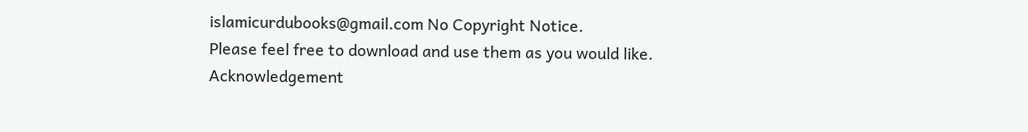islamicurdubooks@gmail.com No Copyright Notice.
Please feel free to download and use them as you would like.
Acknowledgement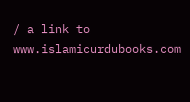/ a link to www.islamicurdubooks.com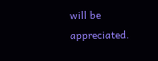will be appreciated.